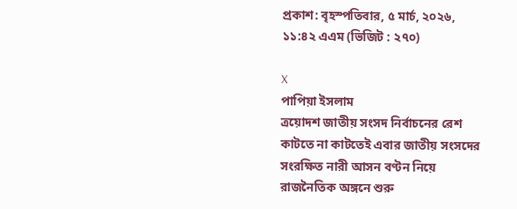প্রকাশ: বৃহস্পতিবার, ৫ মার্চ, ২০২৬, ১১:৪২ এএম (ভিজিট : ২৭০)

X
পাপিয়া ইসলাম
ত্রয়োদশ জাতীয় সংসদ নির্বাচনের রেশ কাটতে না কাটতেই এবার জাতীয় সংসদের সংরক্ষিত নারী আসন বণ্টন নিয়ে রাজনৈতিক অঙ্গনে শুরু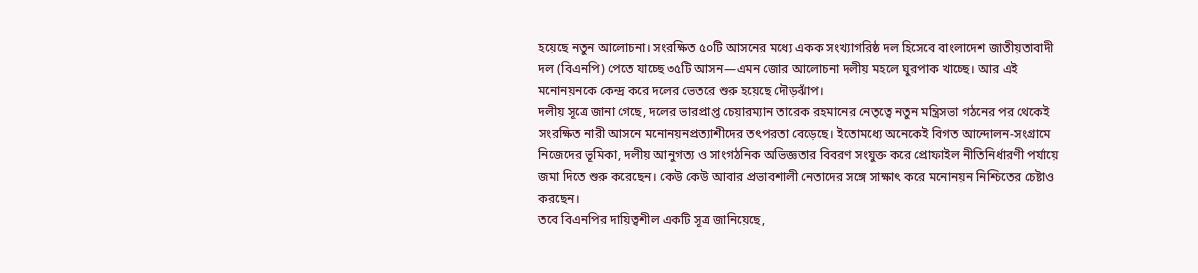হয়েছে নতুন আলোচনা। সংরক্ষিত ৫০টি আসনের মধ্যে একক সংখ্যাগরিষ্ঠ দল হিসেবে বাংলাদেশ জাতীয়তাবাদী দল (বিএনপি) পেতে যাচ্ছে ৩৫টি আসন—এমন জোর আলোচনা দলীয় মহলে ঘুরপাক খাচ্ছে। আর এই মনোনয়নকে কেন্দ্র করে দলের ভেতরে শুরু হয়েছে দৌড়ঝাঁপ।
দলীয় সূত্রে জানা গেছে, দলের ভারপ্রাপ্ত চেয়ারম্যান তারেক রহমানের নেতৃত্বে নতুন মন্ত্রিসভা গঠনের পর থেকেই সংরক্ষিত নারী আসনে মনোনয়নপ্রত্যাশীদের তৎপরতা বেড়েছে। ইতোমধ্যে অনেকেই বিগত আন্দোলন-সংগ্রামে নিজেদের ভূমিকা, দলীয় আনুগত্য ও সাংগঠনিক অভিজ্ঞতার বিবরণ সংযুক্ত করে প্রোফাইল নীতিনির্ধারণী পর্যায়ে জমা দিতে শুরু করেছেন। কেউ কেউ আবার প্রভাবশালী নেতাদের সঙ্গে সাক্ষাৎ করে মনোনয়ন নিশ্চিতের চেষ্টাও করছেন।
তবে বিএনপির দায়িত্বশীল একটি সূত্র জানিয়েছে,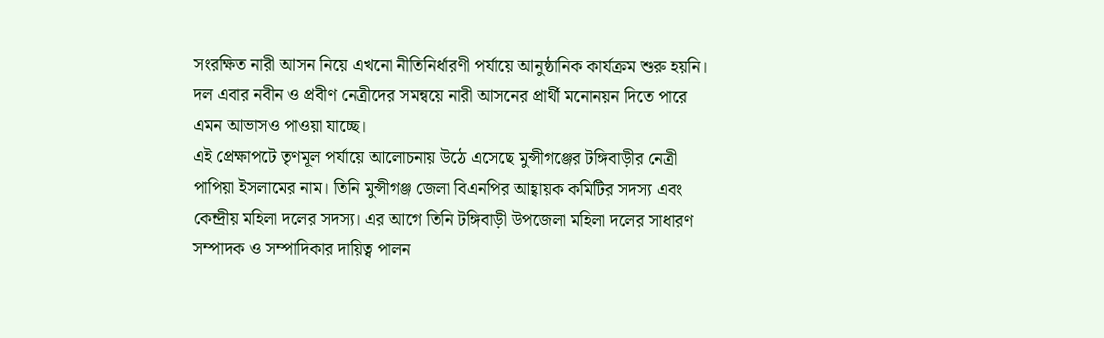সংরক্ষিত নারী আসন নিয়ে এখনো নীতিনির্ধারণী পর্যায়ে আনুষ্ঠানিক কার্যক্রম শুরু হয়নি। দল এবার নবীন ও প্রবীণ নেত্রীদের সমন্বয়ে নারী আসনের প্রার্থী মনোনয়ন দিতে পারে এমন আভাসও পাওয়া যাচ্ছে।
এই প্রেক্ষাপটে তৃণমূল পর্যায়ে আলোচনায় উঠে এসেছে মুন্সীগঞ্জের টঙ্গিবাড়ীর নেত্রী পাপিয়া ইসলামের নাম। তিনি মুন্সীগঞ্জ জেলা বিএনপির আহ্বায়ক কমিটির সদস্য এবং কেন্দ্রীয় মহিলা দলের সদস্য। এর আগে তিনি টঙ্গিবাড়ী উপজেলা মহিলা দলের সাধারণ সম্পাদক ও সম্পাদিকার দায়িত্ব পালন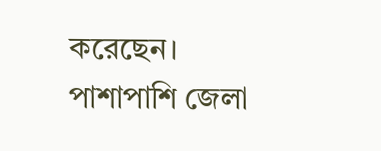করেছেন। পাশাপাশি জেলা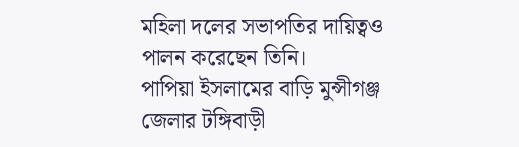মহিলা দলের সভাপতির দায়িত্বও পালন করেছেন তিনি।
পাপিয়া ইসলামের বাড়ি মুন্সীগঞ্জ জেলার টঙ্গিবাড়ী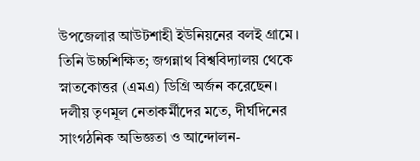উপজেলার আউটশাহী ইউনিয়নের বলই গ্রামে। তিনি উচ্চশিক্ষিত; জগন্নাথ বিশ্ববিদ্যালয় থেকে স্নাতকোত্তর (এমএ) ডিগ্রি অর্জন করেছেন।
দলীয় তৃণমূল নেতাকর্মীদের মতে, দীর্ঘদিনের সাংগঠনিক অভিজ্ঞতা ও আন্দোলন-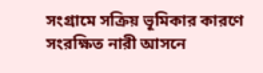সংগ্রামে সক্রিয় ভূমিকার কারণে সংরক্ষিত নারী আসনে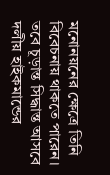মনোনয়নের ক্ষেত্রে তিনি বিবেচনায় থাকতে পারেন। তবে চূড়ান্ত সিদ্ধান্ত আসবে দলীয় হাইকমান্ডের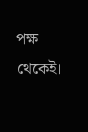পক্ষ থেকেই।